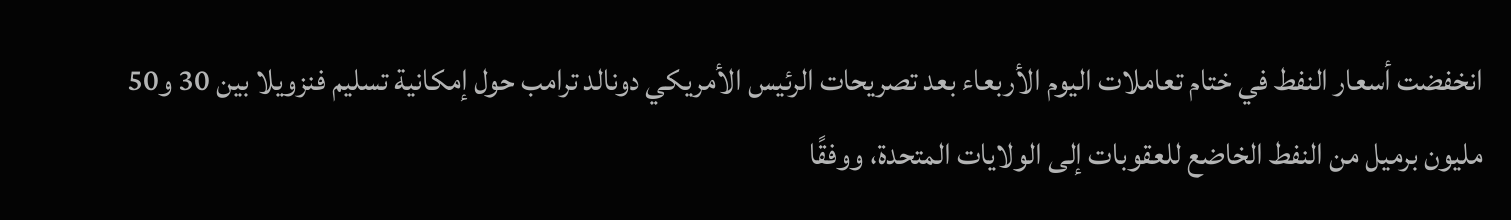انخفضت أسعار النفط في ختام تعاملات اليوم الأربعاء بعد تصريحات الرئيس الأمريكي دونالد ترامب حول إمكانية تسليم فنزويلا بين 30 و50 مليون برميل من النفط الخاضع للعقوبات إلى الولايات المتحدة، ووفقًا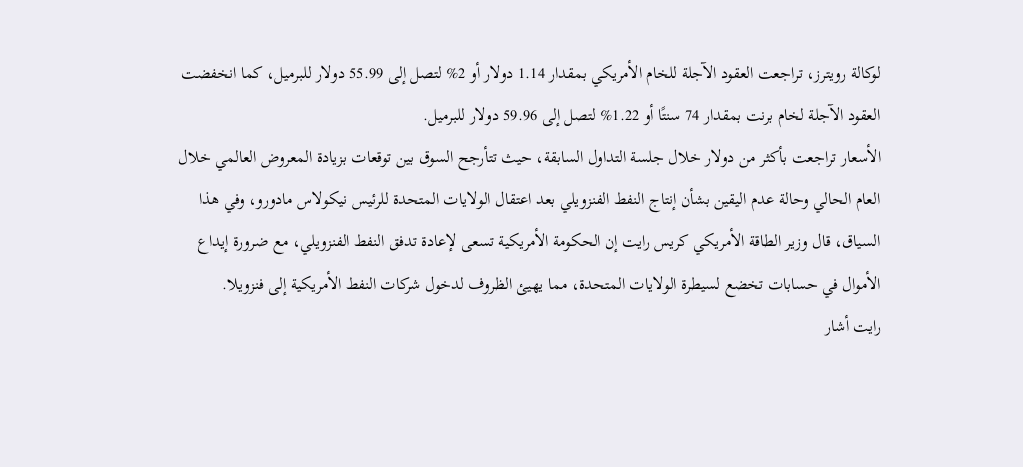لوكالة رويترز، تراجعت العقود الآجلة للخام الأمريكي بمقدار 1.14 دولار أو 2% لتصل إلى 55.99 دولار للبرميل، كما انخفضت العقود الآجلة لخام برنت بمقدار 74 سنتًا أو 1.22% لتصل إلى 59.96 دولار للبرميل.
الأسعار تراجعت بأكثر من دولار خلال جلسة التداول السابقة، حيث تتأرجح السوق بين توقعات بزيادة المعروض العالمي خلال العام الحالي وحالة عدم اليقين بشأن إنتاج النفط الفنزويلي بعد اعتقال الولايات المتحدة للرئيس نيكولاس مادورو، وفي هذا السياق، قال وزير الطاقة الأمريكي كريس رايت إن الحكومة الأمريكية تسعى لإعادة تدفق النفط الفنزويلي، مع ضرورة إيداع الأموال في حسابات تخضع لسيطرة الولايات المتحدة، مما يهيئ الظروف لدخول شركات النفط الأمريكية إلى فنزويلا.
رايت أشار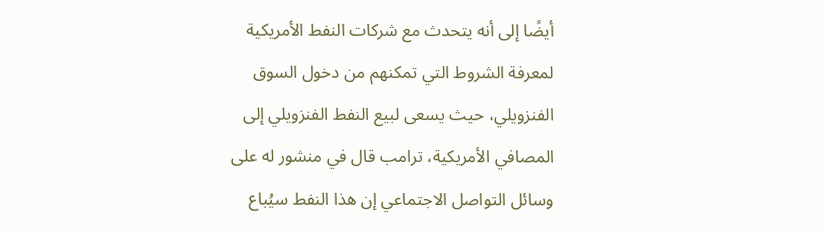أيضًا إلى أنه يتحدث مع شركات النفط الأمريكية لمعرفة الشروط التي تمكنهم من دخول السوق الفنزويلي، حيث يسعى لبيع النفط الفنزويلي إلى المصافي الأمريكية، ترامب قال في منشور له على وسائل التواصل الاجتماعي إن هذا النفط سيُباع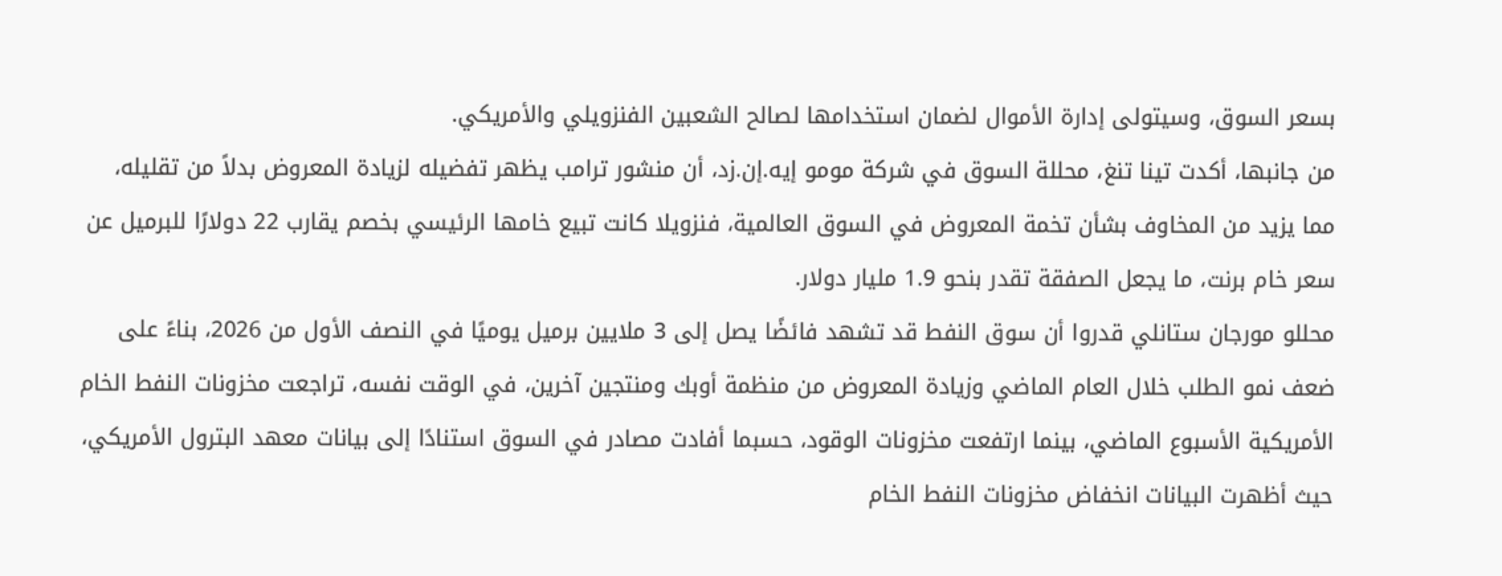بسعر السوق، وسيتولى إدارة الأموال لضمان استخدامها لصالح الشعبين الفنزويلي والأمريكي.
من جانبها، أكدت تينا تنغ، محللة السوق في شركة مومو إيه.إن.زد، أن منشور ترامب يظهر تفضيله لزيادة المعروض بدلاً من تقليله، مما يزيد من المخاوف بشأن تخمة المعروض في السوق العالمية، فنزويلا كانت تبيع خامها الرئيسي بخصم يقارب 22 دولارًا للبرميل عن سعر خام برنت، ما يجعل الصفقة تقدر بنحو 1.9 مليار دولار.
محللو مورجان ستانلي قدروا أن سوق النفط قد تشهد فائضًا يصل إلى 3 ملايين برميل يوميًا في النصف الأول من 2026، بناءً على ضعف نمو الطلب خلال العام الماضي وزيادة المعروض من منظمة أوبك ومنتجين آخرين، في الوقت نفسه، تراجعت مخزونات النفط الخام الأمريكية الأسبوع الماضي، بينما ارتفعت مخزونات الوقود، حسبما أفادت مصادر في السوق استنادًا إلى بيانات معهد البترول الأمريكي، حيث أظهرت البيانات انخفاض مخزونات النفط الخام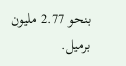بنحو 2.77 مليون برميل.